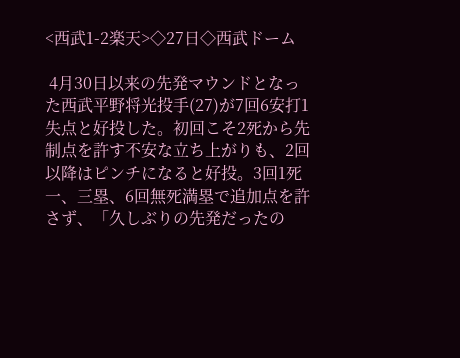<西武1-2楽天>◇27日◇西武ドーム

 4月30日以来の先発マウンドとなった西武平野将光投手(27)が7回6安打1失点と好投した。初回こそ2死から先制点を許す不安な立ち上がりも、2回以降はピンチになると好投。3回1死一、三塁、6回無死満塁で追加点を許さず、「久しぶりの先発だったの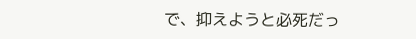で、抑えようと必死だっ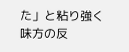た」と粘り強く味方の反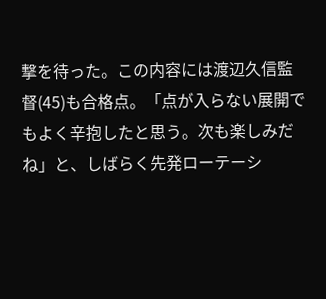撃を待った。この内容には渡辺久信監督(45)も合格点。「点が入らない展開でもよく辛抱したと思う。次も楽しみだね」と、しばらく先発ローテーシ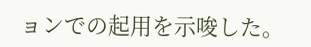ョンでの起用を示唆した。